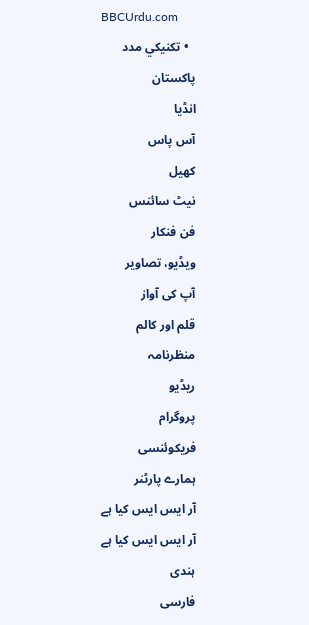BBCUrdu.com
  • تکنيکي مدد
پاکستان
انڈیا
آس پاس
کھیل
نیٹ سائنس
فن فنکار
ویڈیو، تصاویر
آپ کی آواز
قلم اور کالم
منظرنامہ
ریڈیو
پروگرام
فریکوئنسی
ہمارے پارٹنر
آر ایس ایس کیا ہے
آر ایس ایس کیا ہے
ہندی
فارسی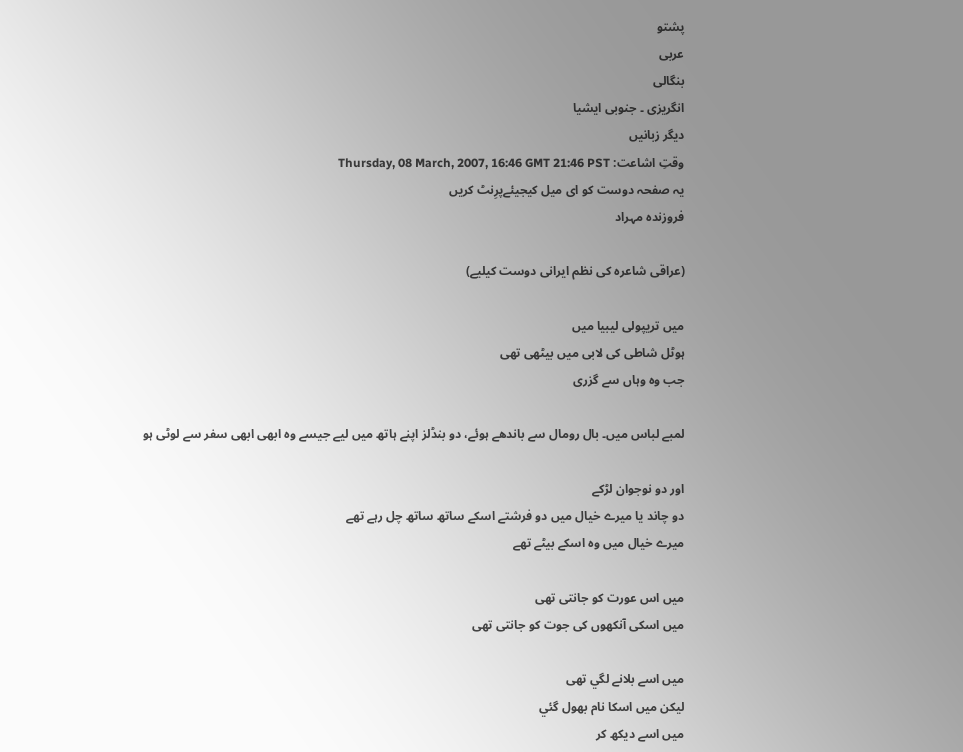پشتو
عربی
بنگالی
انگریزی ۔ جنوبی ایشیا
دیگر زبانیں
وقتِ اشاعت: Thursday, 08 March, 2007, 16:46 GMT 21:46 PST
یہ صفحہ دوست کو ای میل کیجیئےپرِنٹ کریں
فروزندہ مہراد

(عراقی شاعرہ کی نظم ایرانی دوست کیلیے)

میں تریپولی لیبیا میں
ہوٹل شاطی کی لابی میں بیٹھی تھی
جب وہ وہاں سے گزری

لمبے لباس میں۔ بال رومال سے باندھے ہوئے، دو بنڈلز اپنے ہاتھ میں لیے جیسے وہ ابھی ابھی سفر سے لوٹی ہو

اور دو نوجوان لڑکے
دو چاند یا میرے خیال میں دو فرشتے اسکے ساتھ ساتھ چل رہے تھے
میرے خیال میں وہ اسکے بیٹے تھے

میں اس عورت کو جانتی تھی
میں اسکی آنکھوں کی جوت کو جانتی تھی

میں اسے بلانے لگي تھی
لیکن میں اسکا نام بھول گئي
میں اسے دیکھ کر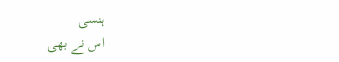ہنسی
اس نے بھی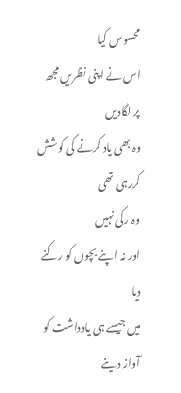محسوس کیا
اس نے اپنی نظریں مجھ پر لگادیں
وہ بھی یاد کرنے کی کوشش کررہی تھی
وہ رکی نہیں
اور نہ اپنے بچوں کو رکنے دیا
میں جیسے ہی یادداشت کو آواز دینے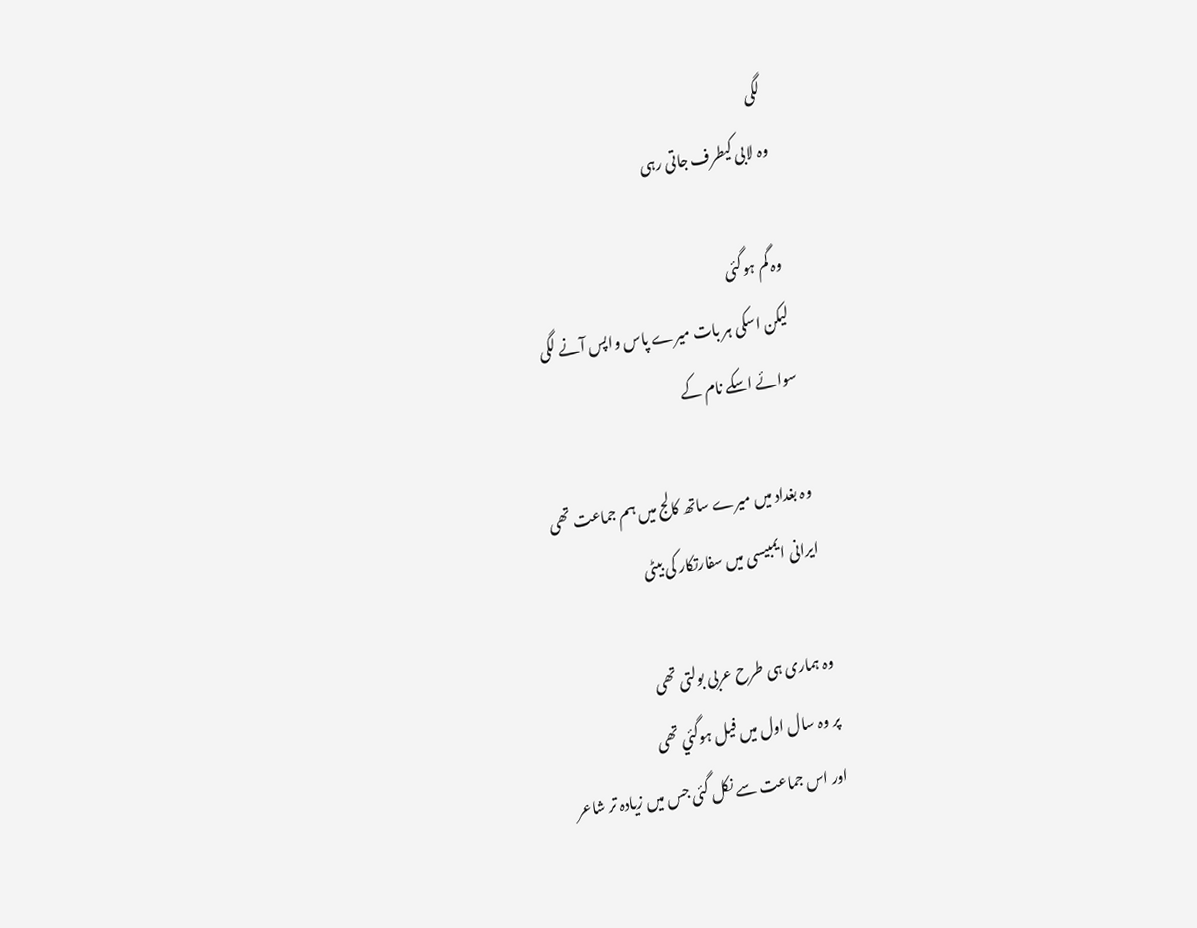لگی
وہ لابی کیطرف جاتی رہی

وہ گم ہوگئی
لیکن اسکی ہر بات میرے پاس واپس آنے لگی
سوائے اسکے نام کے

وہ بغداد میں میرے ساتھ کالج میں ہم جماعت تھی
ایرانی ایمبیسی میں سفارتکار کی بیٹی

وہ ہماری ہی طرح عربی بولتی تھی
پر وہ سال اول میں فیل ہوگئي تھی
اور اس جماعت سے نکل گئی جس میں زیادہ تر شاعر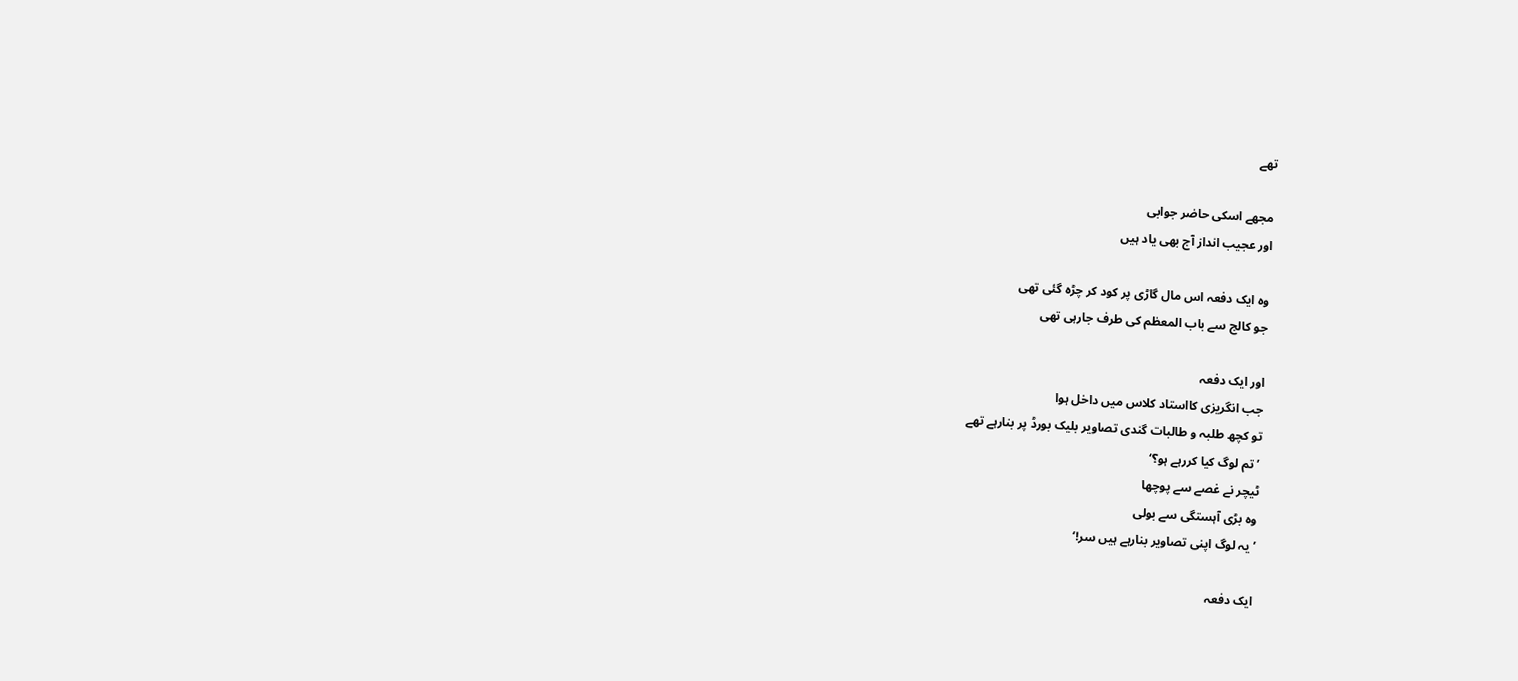تھے

مجھے اسکی حاضر جوابی
اور عجیب انداز آج بھی یاد ہیں

وہ ایک دفعہ اس مال گاڑی پر کود کر چڑہ گئی تھی
جو کالج سے باب المعظم کی طرف جارہی تھی

اور ایک دفعہ
جب انگریزی کااستاد کلاس میں داخل ہوا
تو کچھ طلبہ و طالبات گندی تصاویر بلیک بورڈ پر بنارہے تھے
’تم لوگ کیا کررہے ہو؟‘
ٹیچر نے غصے سے پوچھا
وہ بڑی آہستگی سے بولی
’یہ لوگ اپنی تصاویر بنارہے ہیں سر!‘

ایک دفعہ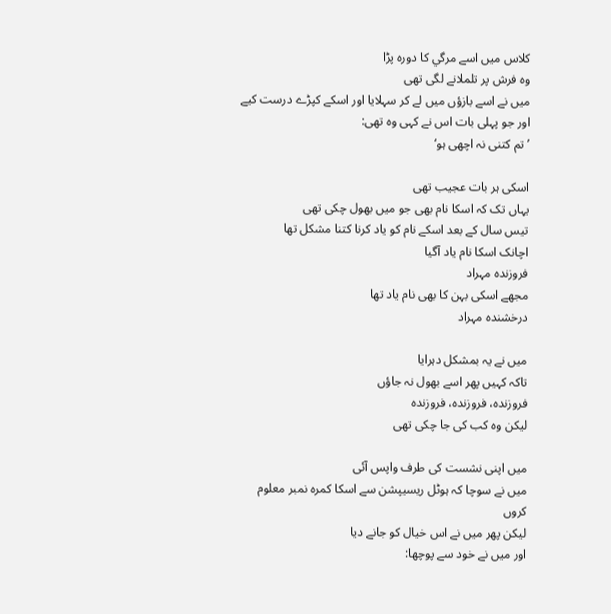کلاس میں اسے مرگي کا دورہ پڑا
وہ فرش پر تلملانے لگی تھی
میں نے اسے بازؤں میں لے کر سہلایا اور اسکے کپڑے درست کیے
اور جو پہلی بات اس نے کہی وہ تھی:
’تم کتنی نہ اچھی ہو‘

اسکی ہر بات عجیب تھی
یہاں تک کہ اسکا نام بھی جو میں بھول چکی تھی
تیس سال کے بعد اسکے نام کو یاد کرنا کتنا مشکل تھا
اچانک اسکا نام یاد آگیا
فروزندہ مہراد
مجھے اسکی بہن کا بھی نام یاد تھا
درخشندہ مہراد

میں نے یہ بمشکل دہرایا
تاکہ کہیں پھر اسے بھول نہ جاؤں
فروزندہ، فروزندہ، فروزندہ
لیکن وہ کب کی جا چکی تھی

میں اپنی نشست کی طرف واپس آئی
میں نے سوچا کہ ہوٹل ریسیپشن سے اسکا کمرہ نمبر معلوم کروں
لیکن پھر میں نے اس خیال کو جانے دیا
اور میں نے خود سے پوچھا: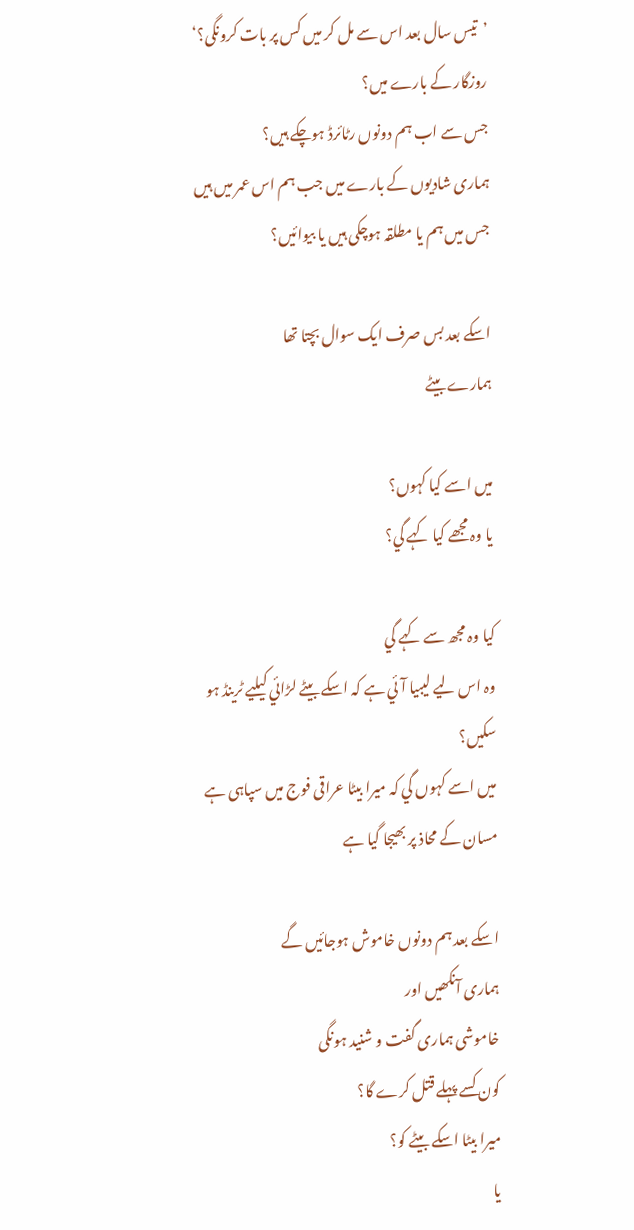’تیس سال بعد اس سے مل کر میں کس پر بات کرونگی؟‘
روزگار کے بارے میں؟
جس سے اب ہم دونوں رٹائرڈ ہوچکے ہیں؟
ہماری شادیوں کے بارے میں جب ہم اس عمر میں ہیں جس میں ہم یا مطلقہ ہوچکی ہیں یا بیوائيں؟

اسکے بعد بس صرف ایک سوال بچتا تھا
ہمارے بیٹے

میں اسے کیا کہوں؟
یا وہ مجھے کیا کہے گي؟

کیا وہ مجھ سے کہے گي
وہ اس لیے لیبیا آئي ہے کہ اسکے بیٹے لڑائي کیلیے ٹرینڈ ہو سکیں؟
میں اسے کہوں گي کہ میرا بیٹا عراقی فوج میں سپاہی ہے
مسان کے محاذ پر بھیجا گیا ہے

اسکے بعد ہم دونوں خاموش ہوجائيں گے
ہماری آنکھیں اور
خاموشی ہماری گفت و شنید ہونگی
کون کسے پہلے قتل کرے گا؟
میرا بیٹا اسکے بیٹے کو؟
یا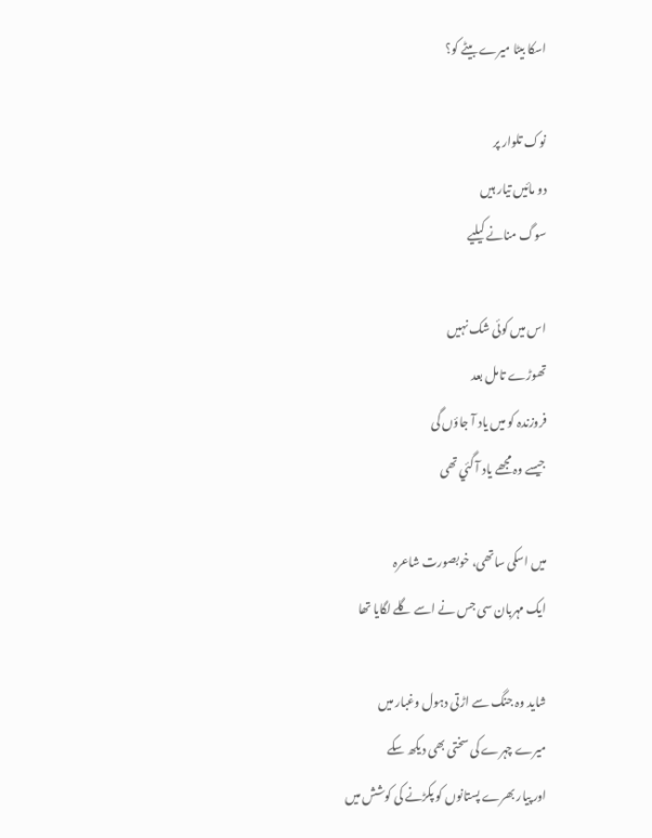اسکا بیٹا میرے بیٹے کو؟

نوک تلوار پر
دو مائيں تیار ہیں
سوگ منانے کیلیے

اس میں کوئی شک نہیں
تھوڑے تامل بعد
فروزندہ کو میں یاد آ جاؤں گی
جیسے وہ مجھے یاد آ گئي تھی

میں اسکی ساتھی، خوبصورت شاعرہ
ایک مہربان سی جس نے اسے گلے لگایا تھا

شاید وہ جنگ سے اڑتی دہول وغبار میں
میرے چہرے کی سختی بھی دیکھ سکے
اور پیار بھرے پستانوں کو پکڑنے کی کوشش میں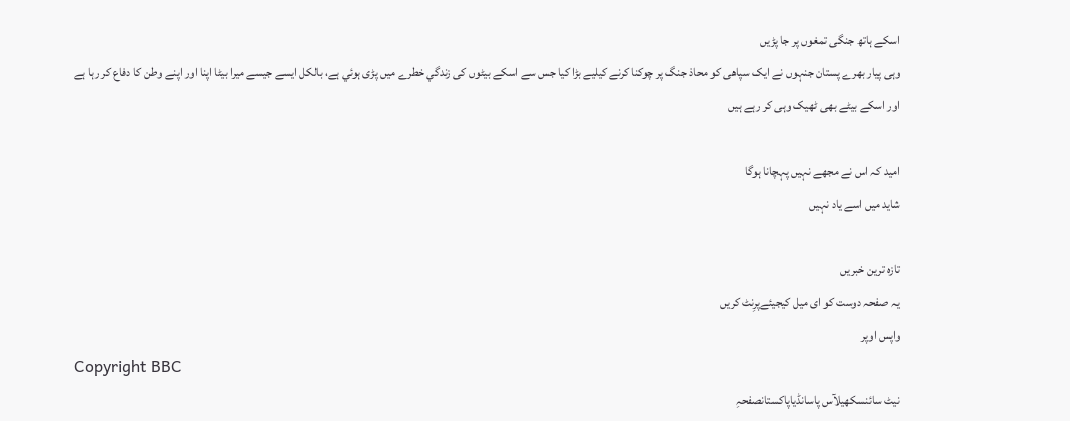اسکے ہاتھ جنگی تمغوں پر جا پڑيں
وہی پیار بھرے پستان جنہوں نے ایک سپاھی کو محاذ جنگ پر چوکنا کرنے کیلیے بڑا کیا جس سے اسکے بیٹوں کی زندگي خطرے میں پڑی ہوئي ہے، بالکل ایسے جیسے میرا بیٹا اپنا اور اپنے وطن کا دفاع کر رہا ہے
اور اسکے بیٹے بھی ٹھیک وہی کر رہے ہیں

امید کہ اس نے مجھے نہیں پہچانا ہوگا
شاید میں اسے یاد نہیں

تازہ ترین خبریں
یہ صفحہ دوست کو ای میل کیجیئےپرِنٹ کریں
واپس اوپر
Copyright BBC
نیٹ سائنسکھیلآس پاسانڈیاپاکستانصفحہِ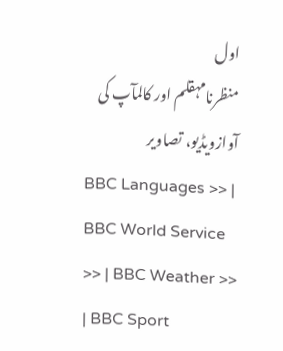اول
منظرنامہقلم اور کالمآپ کی آوازویڈیو، تصاویر
BBC Languages >> | BBC World Service >> | BBC Weather >> | BBC Sport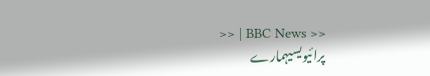>> | BBC News >>
پرائیویسیہمارے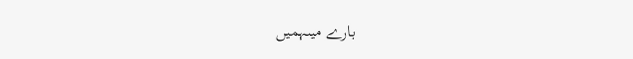بارے میںہمیں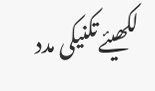لکھیئےتکنیکی مدد